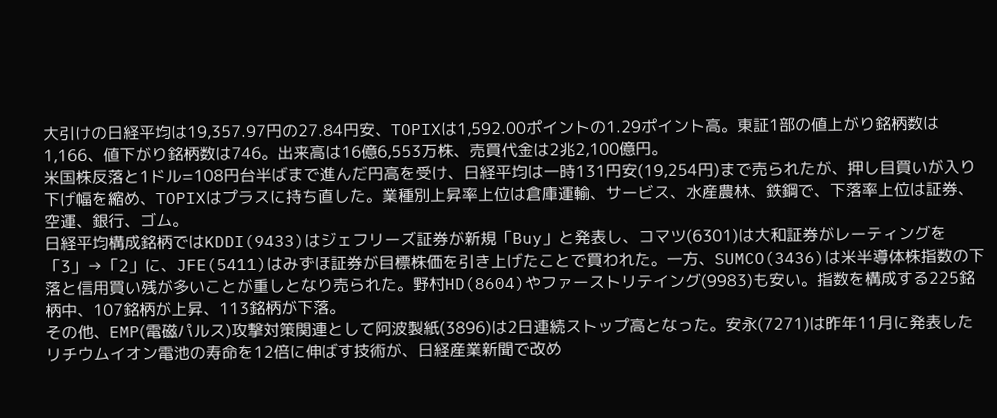大引けの日経平均は19,357.97円の27.84円安、TOPIXは1,592.00ポイントの1.29ポイント高。東証1部の値上がり銘柄数は1,166、値下がり銘柄数は746。出来高は16億6,553万株、売買代金は2兆2,100億円。
米国株反落と1ドル=108円台半ばまで進んだ円高を受け、日経平均は一時131円安(19,254円)まで売られたが、押し目買いが入り下げ幅を縮め、TOPIXはプラスに持ち直した。業種別上昇率上位は倉庫運輸、サービス、水産農林、鉄鋼で、下落率上位は証券、空運、銀行、ゴム。
日経平均構成銘柄ではKDDI(9433)はジェフリーズ証券が新規「Buy」と発表し、コマツ(6301)は大和証券がレーティングを「3」→「2」に、JFE(5411)はみずほ証券が目標株価を引き上げたことで買われた。一方、SUMCO(3436)は米半導体株指数の下落と信用買い残が多いことが重しとなり売られた。野村HD(8604)やファーストリテイング(9983)も安い。指数を構成する225銘柄中、107銘柄が上昇、113銘柄が下落。
その他、EMP(電磁パルス)攻撃対策関連として阿波製紙(3896)は2日連続ストップ高となった。安永(7271)は昨年11月に発表したリチウムイオン電池の寿命を12倍に伸ばす技術が、日経産業新聞で改め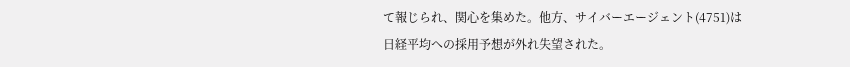て報じられ、関心を集めた。他方、サイバーエージェント(4751)は日経平均への採用予想が外れ失望された。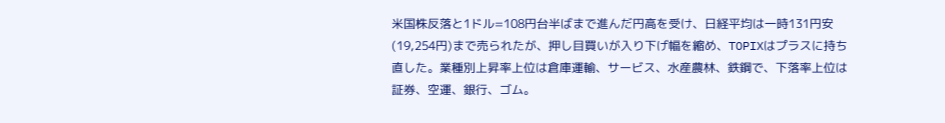米国株反落と1ドル=108円台半ばまで進んだ円高を受け、日経平均は一時131円安(19,254円)まで売られたが、押し目買いが入り下げ幅を縮め、TOPIXはプラスに持ち直した。業種別上昇率上位は倉庫運輸、サービス、水産農林、鉄鋼で、下落率上位は証券、空運、銀行、ゴム。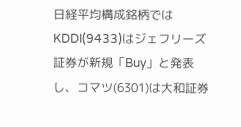日経平均構成銘柄ではKDDI(9433)はジェフリーズ証券が新規「Buy」と発表し、コマツ(6301)は大和証券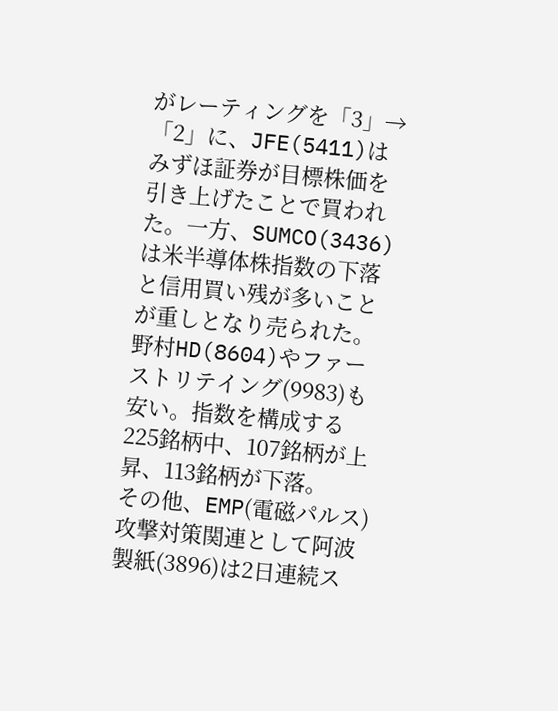がレーティングを「3」→「2」に、JFE(5411)はみずほ証券が目標株価を引き上げたことで買われた。一方、SUMCO(3436)は米半導体株指数の下落と信用買い残が多いことが重しとなり売られた。野村HD(8604)やファーストリテイング(9983)も安い。指数を構成する225銘柄中、107銘柄が上昇、113銘柄が下落。
その他、EMP(電磁パルス)攻撃対策関連として阿波製紙(3896)は2日連続ス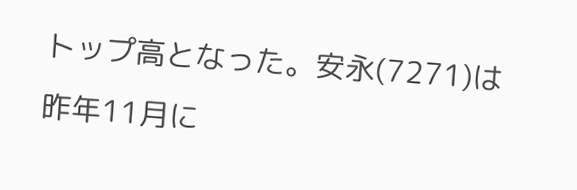トップ高となった。安永(7271)は昨年11月に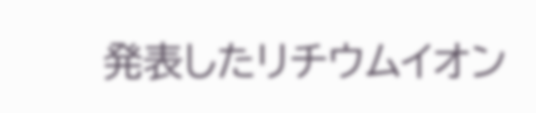発表したリチウムイオン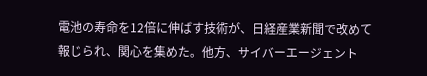電池の寿命を12倍に伸ばす技術が、日経産業新聞で改めて報じられ、関心を集めた。他方、サイバーエージェント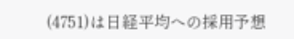(4751)は日経平均への採用予想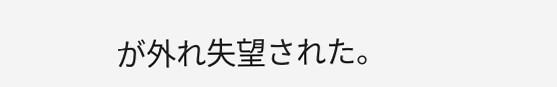が外れ失望された。